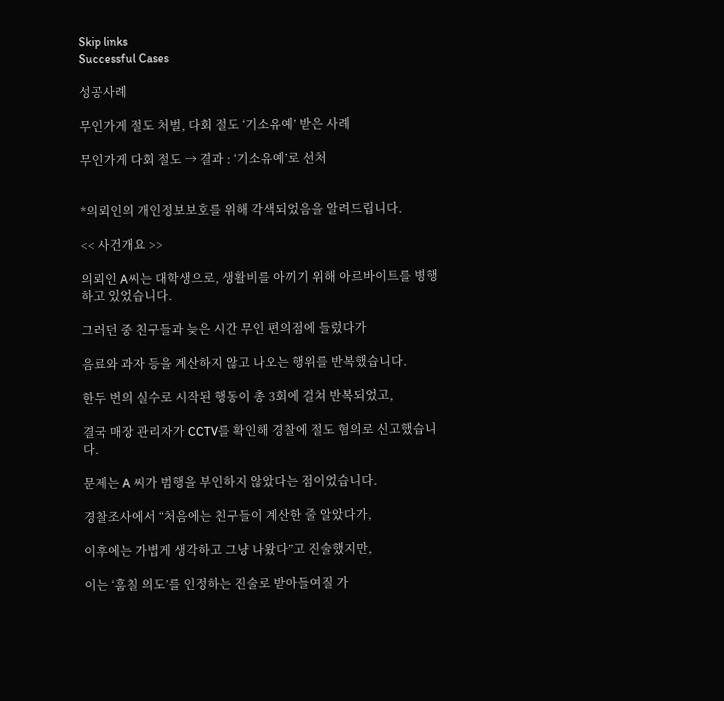Skip links
Successful Cases

성공사례

무인가게 절도 처벌, 다회 절도 ‘기소유예’ 받은 사례

무인가게 다회 절도 → 결과 : ‘기소유예’로 선처


*의뢰인의 개인정보보호를 위해 각색되었음을 알려드립니다.

<< 사건개요 >>

의뢰인 A씨는 대학생으로, 생활비를 아끼기 위해 아르바이트를 병행하고 있었습니다.

그러던 중 친구들과 늦은 시간 무인 편의점에 들렀다가

음료와 과자 등을 계산하지 않고 나오는 행위를 반복했습니다.

한두 번의 실수로 시작된 행동이 총 3회에 걸쳐 반복되었고,

결국 매장 관리자가 CCTV를 확인해 경찰에 절도 혐의로 신고했습니다.

문제는 A 씨가 범행을 부인하지 않았다는 점이었습니다.

경찰조사에서 “처음에는 친구들이 계산한 줄 알았다가,

이후에는 가볍게 생각하고 그냥 나왔다”고 진술했지만,

이는 ‘훔칠 의도’를 인정하는 진술로 받아들여질 가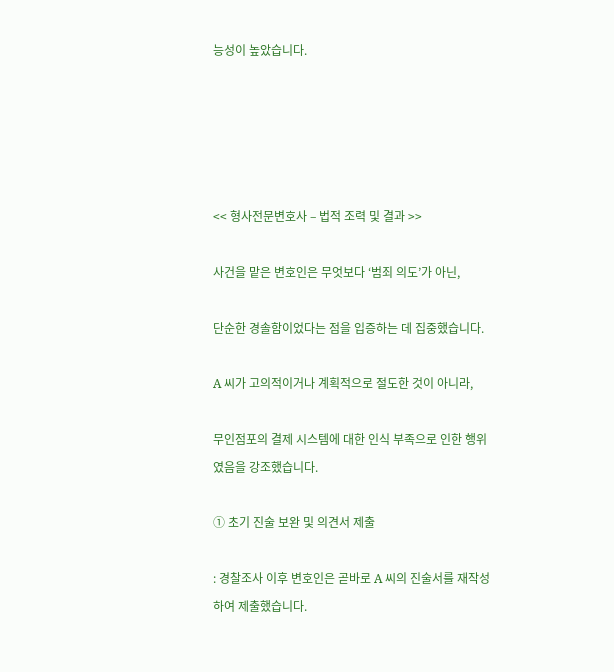능성이 높았습니다.





<< 형사전문변호사 – 법적 조력 및 결과 >>

사건을 맡은 변호인은 무엇보다 ‘범죄 의도’가 아닌,

단순한 경솔함이었다는 점을 입증하는 데 집중했습니다.

A 씨가 고의적이거나 계획적으로 절도한 것이 아니라,

무인점포의 결제 시스템에 대한 인식 부족으로 인한 행위였음을 강조했습니다.

① 초기 진술 보완 및 의견서 제출

: 경찰조사 이후 변호인은 곧바로 A 씨의 진술서를 재작성하여 제출했습니다.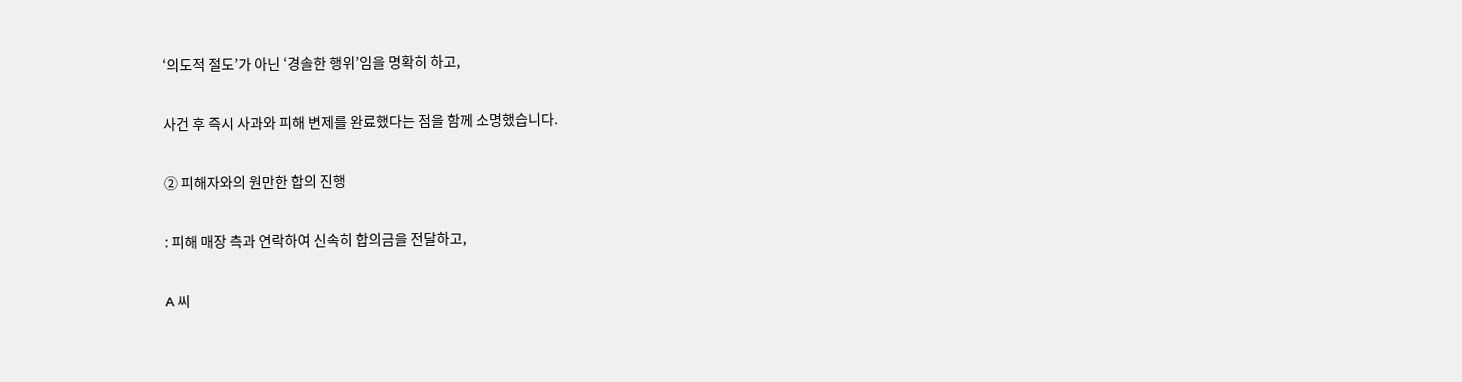‘의도적 절도’가 아닌 ‘경솔한 행위’임을 명확히 하고,

사건 후 즉시 사과와 피해 변제를 완료했다는 점을 함께 소명했습니다.

② 피해자와의 원만한 합의 진행

: 피해 매장 측과 연락하여 신속히 합의금을 전달하고,

A 씨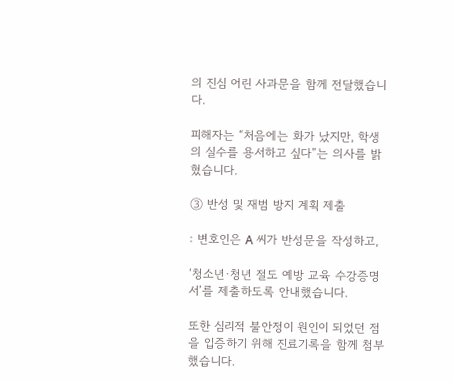의 진심 어린 사과문을 함께 전달했습니다.

피해자는 “처음에는 화가 났지만, 학생의 실수를 용서하고 싶다”는 의사를 밝혔습니다.

③ 반성 및 재범 방지 계획 제출

: 변호인은 A 씨가 반성문을 작성하고,

‘청소년·청년 절도 예방 교육 수강증명서’를 제출하도록 안내했습니다.

또한 심리적 불안정이 원인이 되었던 점을 입증하기 위해 진료기록을 함께 첨부했습니다.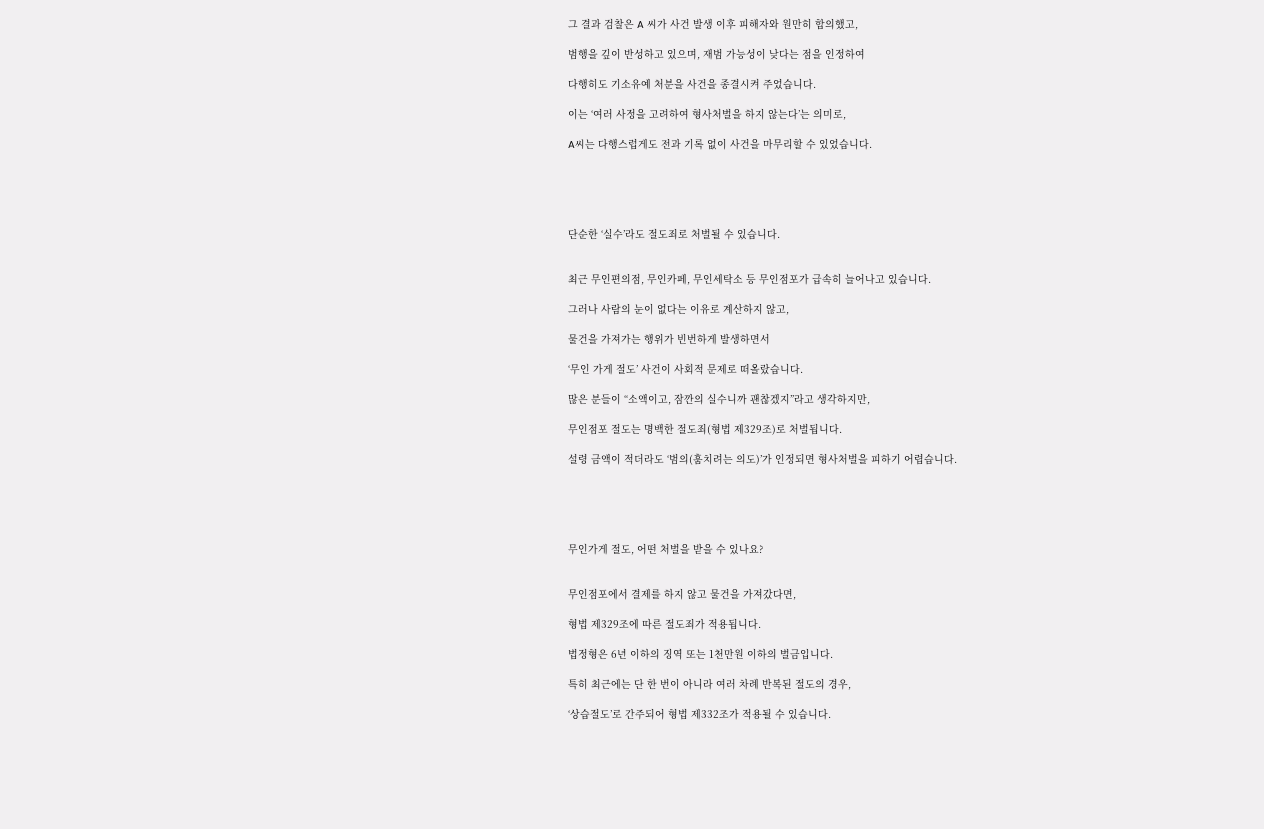그 결과 검찰은 A 씨가 사건 발생 이후 피해자와 원만히 합의했고,

범행을 깊이 반성하고 있으며, 재범 가능성이 낮다는 점을 인정하여

다행히도 기소유예 처분을 사건을 종결시켜 주었습니다.

이는 ‘여러 사정을 고려하여 형사처벌을 하지 않는다’는 의미로,

A씨는 다행스럽게도 전과 기록 없이 사건을 마무리할 수 있었습니다.





단순한 ‘실수’라도 절도죄로 처벌될 수 있습니다.


최근 무인편의점, 무인카페, 무인세탁소 등 무인점포가 급속히 늘어나고 있습니다.

그러나 사람의 눈이 없다는 이유로 계산하지 않고,

물건을 가져가는 행위가 빈번하게 발생하면서

‘무인 가게 절도’ 사건이 사회적 문제로 떠올랐습니다.

많은 분들이 “소액이고, 잠깐의 실수니까 괜찮겠지”라고 생각하지만,

무인점포 절도는 명백한 절도죄(형법 제329조)로 처벌됩니다.

설령 금액이 적더라도 ‘범의(훔치려는 의도)’가 인정되면 형사처벌을 피하기 어렵습니다.





무인가게 절도, 어떤 처벌을 받을 수 있나요?


무인점포에서 결제를 하지 않고 물건을 가져갔다면,

형법 제329조에 따른 절도죄가 적용됩니다.

법정형은 6년 이하의 징역 또는 1천만원 이하의 벌금입니다.

특히 최근에는 단 한 번이 아니라 여러 차례 반복된 절도의 경우,

‘상습절도’로 간주되어 형법 제332조가 적용될 수 있습니다.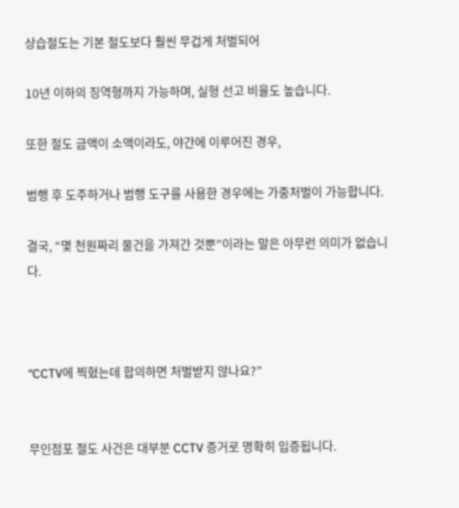상습절도는 기본 절도보다 훨씬 무겁게 처벌되어

10년 이하의 징역형까지 가능하며, 실형 선고 비율도 높습니다.

또한 절도 금액이 소액이라도, 야간에 이루어진 경우,

범행 후 도주하거나 범행 도구를 사용한 경우에는 가중처벌이 가능합니다.

결국, “몇 천원짜리 물건을 가져간 것뿐”이라는 말은 아무런 의미가 없습니다.



“CCTV에 찍혔는데 합의하면 처벌받지 않나요?”


무인점포 절도 사건은 대부분 CCTV 증거로 명확히 입증됩니다.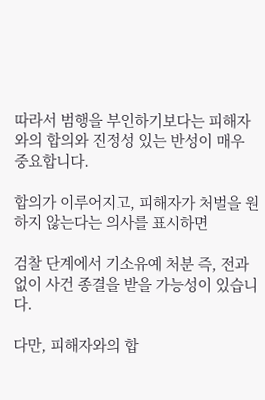따라서 범행을 부인하기보다는 피해자와의 합의와 진정성 있는 반성이 매우 중요합니다.

합의가 이루어지고, 피해자가 처벌을 원하지 않는다는 의사를 표시하면

검찰 단계에서 기소유예 처분 즉, 전과 없이 사건 종결을 받을 가능성이 있습니다.

다만, 피해자와의 합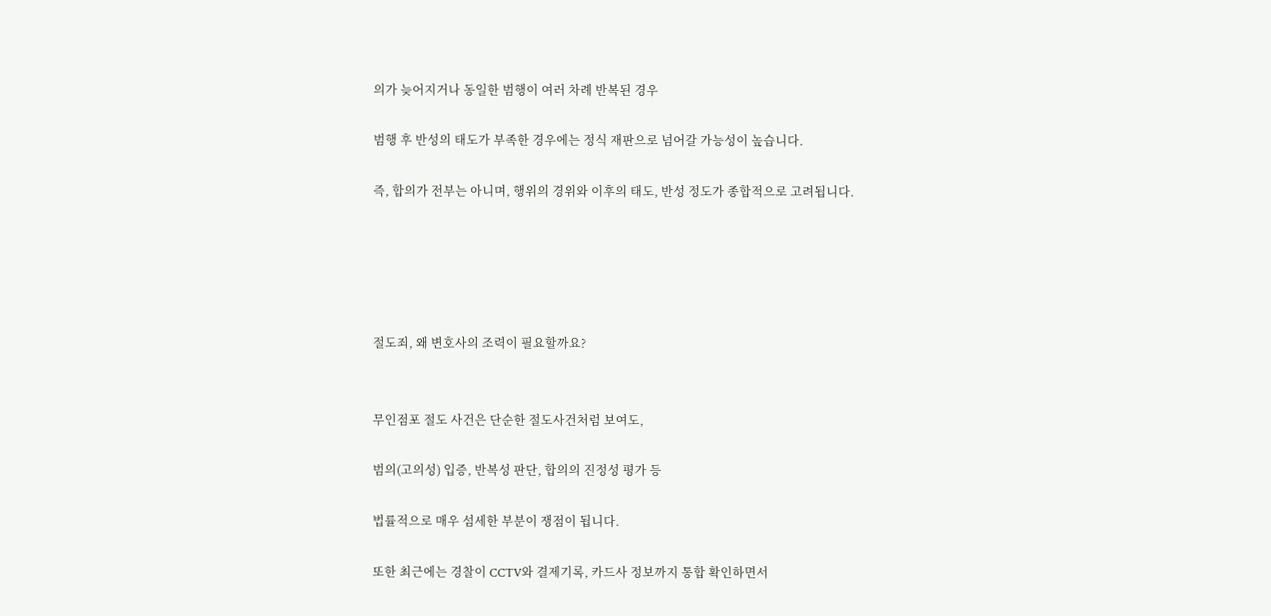의가 늦어지거나 동일한 범행이 여러 차례 반복된 경우

범행 후 반성의 태도가 부족한 경우에는 정식 재판으로 넘어갈 가능성이 높습니다.

즉, 합의가 전부는 아니며, 행위의 경위와 이후의 태도, 반성 정도가 종합적으로 고려됩니다.





절도죄, 왜 변호사의 조력이 필요할까요?


무인점포 절도 사건은 단순한 절도사건처럼 보여도,

범의(고의성) 입증, 반복성 판단, 합의의 진정성 평가 등

법률적으로 매우 섬세한 부분이 쟁점이 됩니다.

또한 최근에는 경찰이 CCTV와 결제기록, 카드사 정보까지 통합 확인하면서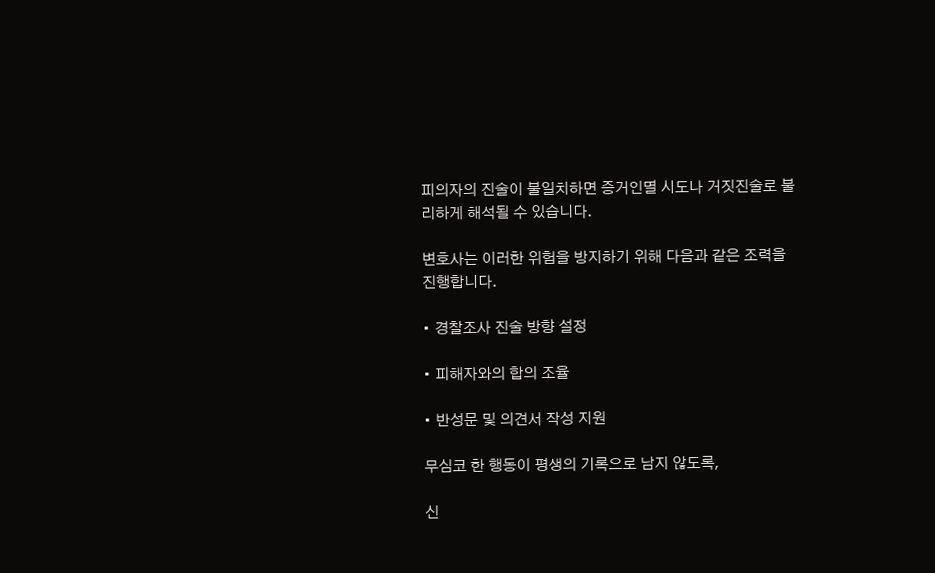피의자의 진술이 불일치하면 증거인멸 시도나 거짓진술로 불리하게 해석될 수 있습니다.

변호사는 이러한 위험을 방지하기 위해 다음과 같은 조력을 진행합니다.

• 경찰조사 진술 방향 설정

• 피해자와의 합의 조율

• 반성문 및 의견서 작성 지원

무심코 한 행동이 평생의 기록으로 남지 않도록,

신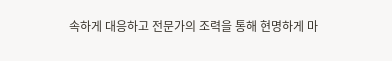속하게 대응하고 전문가의 조력을 통해 현명하게 마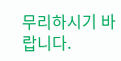무리하시기 바랍니다.